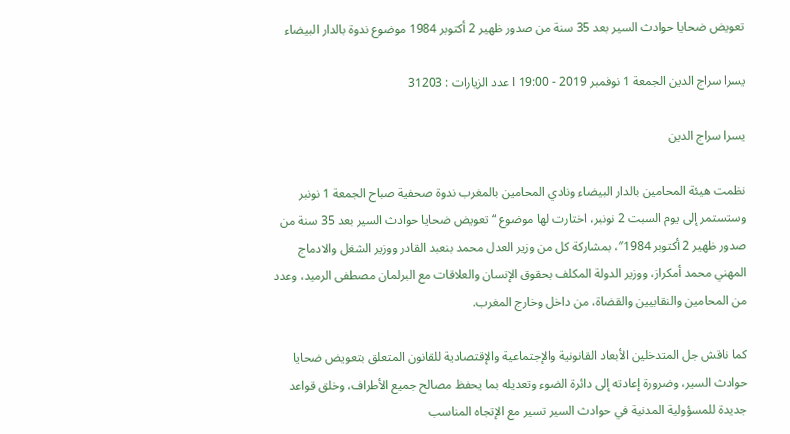تعويض ضحايا حوادث السير بعد 35 سنة من صدور ظهير 2 أكتوبر 1984 موضوع ندوة بالدار البيضاء

يسرا سراج الدين الجمعة 1 نوفمبر 2019 - 19:00 l عدد الزيارات : 31203

يسرا سراج الدين

نظمت هيئة المحامين بالدار البيضاء ونادي المحامين بالمغرب ندوة صحفية صباح الجمعة 1 نونبر وستستمر إلى يوم السبت 2 نونبر، اختارت لها موضوع “تعويض ضحايا حوادث السير بعد 35 سنة من صدور ظهير 2 أكتوبر 1984″، بمشاركة كل من وزير العدل محمد بنعبد القادر ووزير الشغل والادماج المهني محمد أمكراز، ووزير الدولة المكلف بحقوق الإنسان والعلاقات مع البرلمان مصطفى الرميد، وعدد من المحامين والنقابيين والقضاة، من داخل وخارج المغرب.

كما ناقش جل المتدخلين الأبعاد القانونية والإجتماعية والإقتصادية للقانون المتعلق بتعويض ضحايا حوادث السير، وضرورة إعادته إلى دائرة الضوء وتعديله بما يحفظ مصالح جميع الأطراف، وخلق قواعد جديدة للمسؤولية المدنية في حوادث السير تسير مع الإتجاه المناسب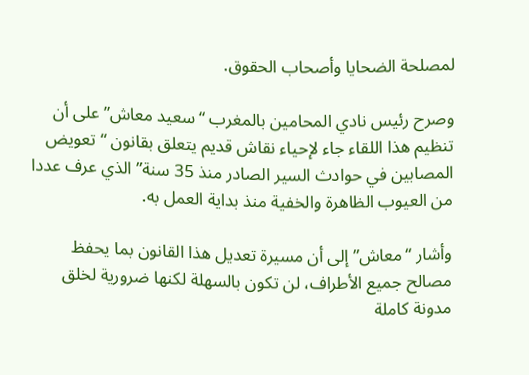لمصلحة الضحايا وأصحاب الحقوق.

وصرح رئيس نادي المحامين بالمغرب “سعيد معاش” على أن تنظيم هذا اللقاء جاء لإحياء نقاش قديم يتعلق بقانون “تعويض المصابين في حوادث السير الصادر منذ 35 سنة” الذي عرف عددا من العيوب الظاهرة والخفية منذ بداية العمل به.

وأشار “معاش” إلى أن مسيرة تعديل هذا القانون بما يحفظ مصالح جميع الأطراف، لن تكون بالسهلة لكنها ضرورية لخلق مدونة كاملة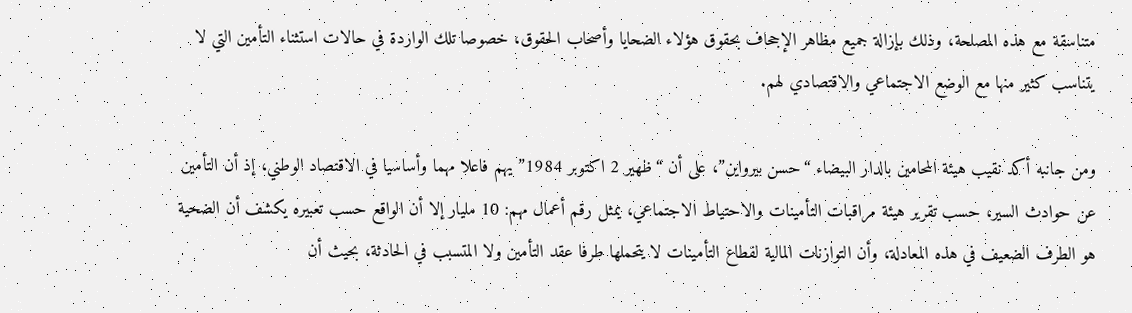متناسقة مع هذه المصلحة، وذلك بإزالة جميع مظاهر الإجحاف بحقوق هؤلاء الضحايا وأصحاب الحقوق، خصوصا تلك الواردة في حالات استثناء التأمين التي لا يتناسب كثير منها مع الوضع الاجتماعي والاقتصادي لهم.

ومن جانبه أكد نقيب هيئة المحامين بالدار البيضاء “حسن بيرواين”، على أن “ظهير 2 اكتوبر 1984” يهم فاعلا مهما وأساسيا في الاقتصاد الوطني، إذ أن التأمين عن حوادث السير، حسب تقرير هيئة مراقبات التأمينات والاحتياط الاجتماعي، يمثل رقم أعمال مهم: 10 مليار إلا أن الواقع حسب تعبيره يكشف أن الضحية هو الطرف الضعيف في هذه المعادلة، وأن التوازنات المالية لقطاع التأمينات لا يتحملها طرفا عقد التأمين ولا المتسبب في الحادثة، بحيث أن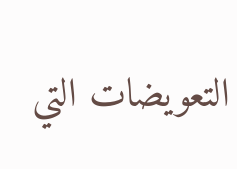التعويضات التي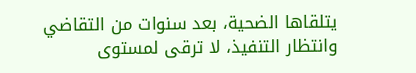يتلقاها الضحية، بعد سنوات من التقاضي وانتظار التنفيذ، لا ترقى لمستوى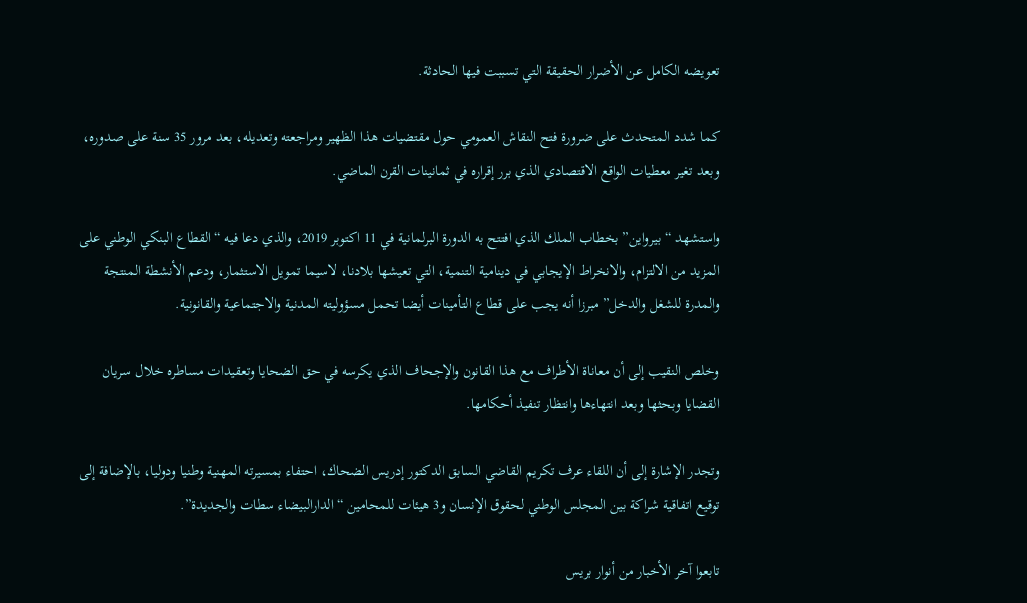تعويضه الكامل عن الأضرار الحقيقة التي تسببت فيها الحادثة.

كما شدد المتحدث على ضرورة فتح النقاش العمومي حول مقتضيات هذا الظهير ومراجعته وتعديله، بعد مرور 35 سنة على صدوره، وبعد تغير معطيات الواقع الاقتصادي الذي برر إقراره في ثمانينات القرن الماضي.

واستشهد “بيرواين” بخطاب الملك الذي افتتح به الدورة البرلمانية في 11 اكتوبر 2019، والذي دعا فيه “القطاع البنكي الوطني على المزيد من الالتزام، والانخراط الإيجابي في دينامية التنمية، التي تعيشها بلادنا، لاسيما تمويل الاستثمار، ودعم الأنشطة المنتجة والمدرة للشغل والدخل” مبرزا أنه يجب على قطاع التأمينات أيضا تحمل مسؤوليته المدنية والاجتماعية والقانونية.

وخلص النقيب إلى أن معاناة الأطراف مع هذا القانون والإجحاف الذي يكرسه في حق الضحايا وتعقيدات مساطره خلال سريان القضايا وبحثها وبعد انتهاءها وانتظار تنفيذ أحكامها.

وتجدر الإشارة إلى أن اللقاء عرف تكريم القاضي السابق الدكتور إدريس الضحاك، احتفاء بمسيرته المهنية وطنيا ودوليا، بالإضافة إلى توقيع اتفاقية شراكة بين المجلس الوطني لحقوق الإنسان و3 هيئات للمحامين “الدارالبيضاء سطات والجديدة”.

تابعوا آخر الأخبار من أنوار بريس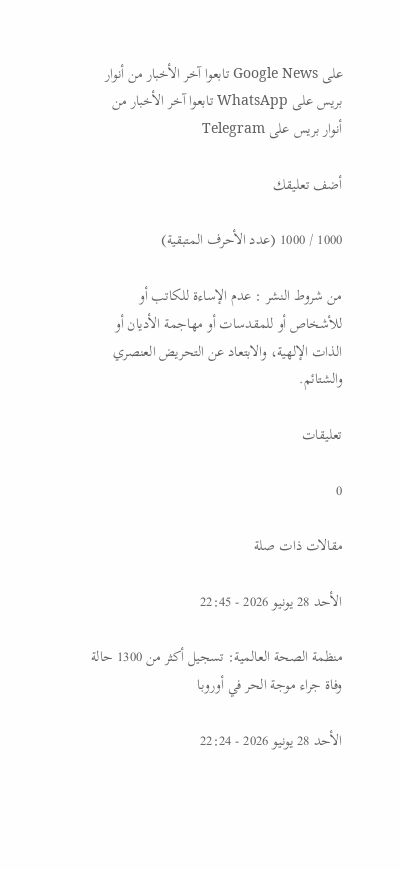على Google News تابعوا آخر الأخبار من أنوار بريس على WhatsApp تابعوا آخر الأخبار من أنوار بريس على Telegram

أضف تعليقك

1000 / 1000 (عدد الأحرف المتبقية)

من شروط النشر : عدم الإساءة للكاتب أو للأشخاص أو للمقدسات أو مهاجمة الأديان أو الذات الإلهية، والابتعاد عن التحريض العنصري والشتائم.

تعليقات

0

مقالات ذات صلة

الأحد 28 يونيو 2026 - 22:45

منظمة الصحة العالمية: تسجيل أكثر من 1300 حالة وفاة جراء موجة الحر في أوروبا

الأحد 28 يونيو 2026 - 22:24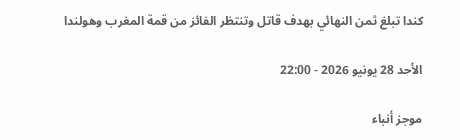كندا تبلغ ثمن النهائي بهدف قاتل وتنتظر الفائز من قمة المغرب وهولندا

الأحد 28 يونيو 2026 - 22:00

موجز أنباء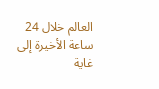العالم خلال 24 ساعة الأخيرة إلى غاية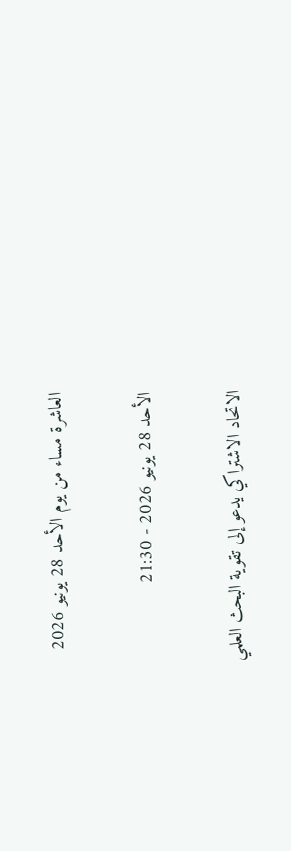العاشرة مساء من يوم الأحد 28 يونيو 2026

الأحد 28 يونيو 2026 - 21:30

الاتحاد الاشتراكي يدعو إلى تقوية البحث العلمي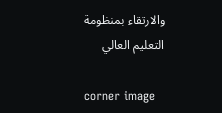والارتقاء بمنظومة التعليم العالي

corner image